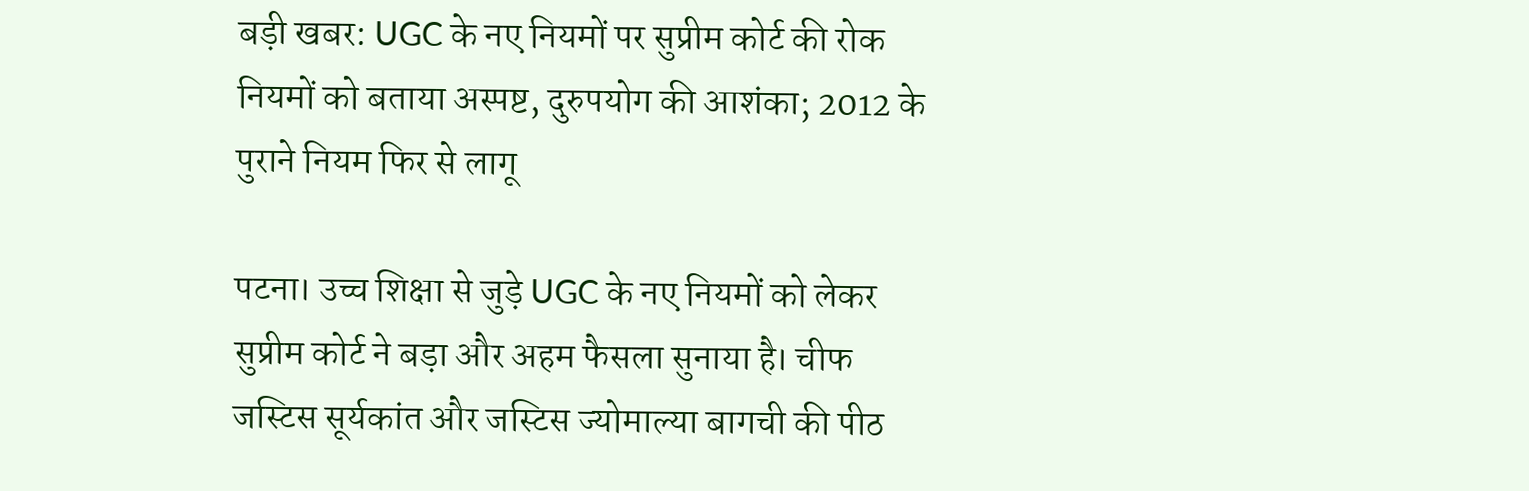बड़ी खबर: UGC के नए नियमों पर सुप्रीम कोर्ट की रोक
नियमों को बताया अस्पष्ट, दुरुपयोग की आशंका; 2012 के पुराने नियम फिर से लागू

पटना। उच्च शिक्षा से जुड़े UGC के नए नियमों को लेकर सुप्रीम कोर्ट ने बड़ा और अहम फैसला सुनाया है। चीफ जस्टिस सूर्यकांत और जस्टिस ज्योमाल्या बागची की पीठ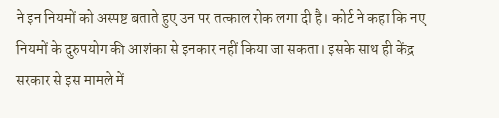ने इन नियमों को अस्पष्ट बताते हुए उन पर तत्काल रोक लगा दी है। कोर्ट ने कहा कि नए नियमों के दुरुपयोग की आशंका से इनकार नहीं किया जा सकता। इसके साथ ही केंद्र सरकार से इस मामले में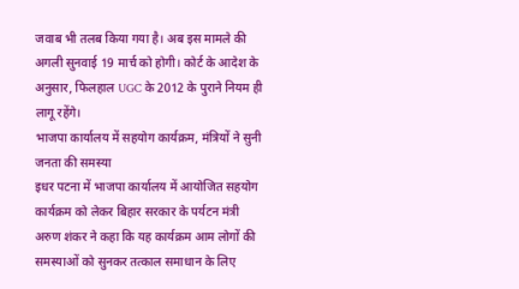जवाब भी तलब किया गया है। अब इस मामले की अगली सुनवाई 19 मार्च को होगी। कोर्ट के आदेश के अनुसार, फिलहाल UGC के 2012 के पुराने नियम ही लागू रहेंगे।
भाजपा कार्यालय में सहयोग कार्यक्रम, मंत्रियों ने सुनी जनता की समस्या
इधर पटना में भाजपा कार्यालय में आयोजित सहयोग कार्यक्रम को लेकर बिहार सरकार के पर्यटन मंत्री अरुण शंकर ने कहा कि यह कार्यक्रम आम लोगों की समस्याओं को सुनकर तत्काल समाधान के लिए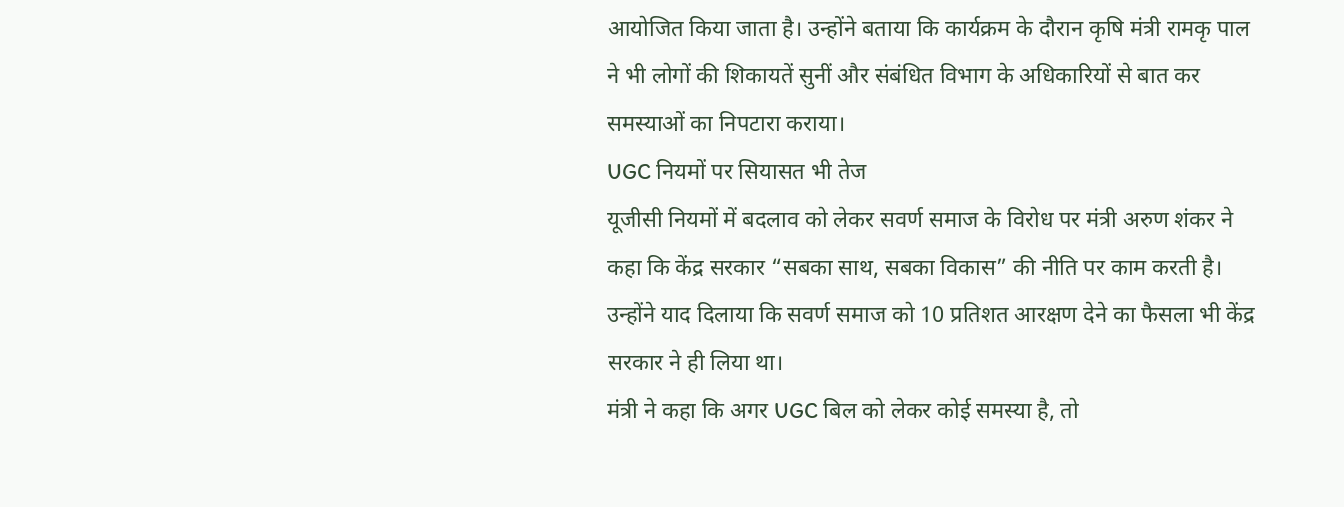आयोजित किया जाता है। उन्होंने बताया कि कार्यक्रम के दौरान कृषि मंत्री रामकृ पाल ने भी लोगों की शिकायतें सुनीं और संबंधित विभाग के अधिकारियों से बात कर समस्याओं का निपटारा कराया।
UGC नियमों पर सियासत भी तेज
यूजीसी नियमों में बदलाव को लेकर सवर्ण समाज के विरोध पर मंत्री अरुण शंकर ने कहा कि केंद्र सरकार “सबका साथ, सबका विकास” की नीति पर काम करती है। उन्होंने याद दिलाया कि सवर्ण समाज को 10 प्रतिशत आरक्षण देने का फैसला भी केंद्र सरकार ने ही लिया था।
मंत्री ने कहा कि अगर UGC बिल को लेकर कोई समस्या है, तो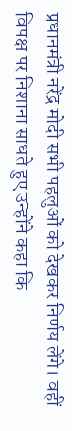प्रधानमंत्री नरेंद्र मोदी सभी पहलुओं को देखकर निर्णय लेंगे। वहीं विपक्ष पर निशाना साधते हुए उन्होंने कहा कि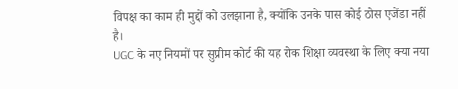विपक्ष का काम ही मुद्दों को उलझाना है, क्योंकि उनके पास कोई ठोस एजेंडा नहीं है।
UGC के नए नियमों पर सुप्रीम कोर्ट की यह रोक शिक्षा व्यवस्था के लिए क्या नया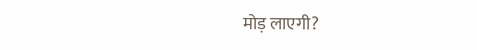मोड़ लाएगी?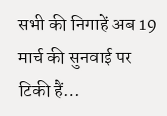सभी की निगाहें अब 19 मार्च की सुनवाई पर टिकी हैं…